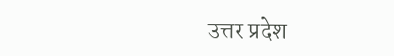उत्तर प्रदेश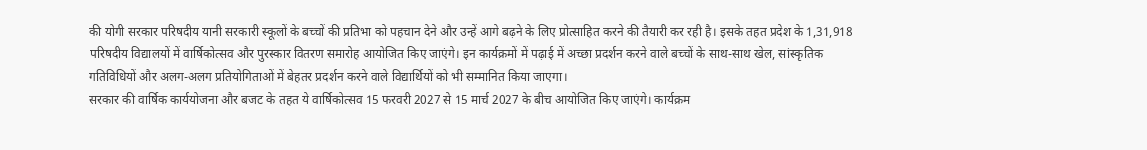की योगी सरकार परिषदीय यानी सरकारी स्कूलों के बच्चों की प्रतिभा को पहचान देने और उन्हें आगे बढ़ने के लिए प्रोत्साहित करने की तैयारी कर रही है। इसके तहत प्रदेश के 1,31,918 परिषदीय विद्यालयों में वार्षिकोत्सव और पुरस्कार वितरण समारोह आयोजित किए जाएंगे। इन कार्यक्रमों में पढ़ाई में अच्छा प्रदर्शन करने वाले बच्चों के साथ-साथ खेल, सांस्कृतिक गतिविधियों और अलग-अलग प्रतियोगिताओं में बेहतर प्रदर्शन करने वाले विद्यार्थियों को भी सम्मानित किया जाएगा।
सरकार की वार्षिक कार्ययोजना और बजट के तहत ये वार्षिकोत्सव 15 फरवरी 2027 से 15 मार्च 2027 के बीच आयोजित किए जाएंगे। कार्यक्रम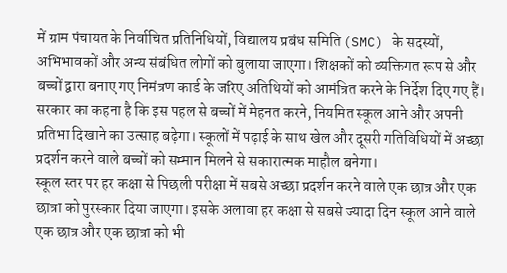में ग्राम पंचायत के निर्वाचित प्रतिनिधियों, विद्यालय प्रबंध समिति (SMC) के सदस्यों, अभिभावकों और अन्य संबंधित लोगों को बुलाया जाएगा। शिक्षकों को व्यक्तिगत रूप से और बच्चों द्वारा बनाए गए निमंत्रण कार्ड के जरिए अतिथियों को आमंत्रित करने के निर्देश दिए गए हैं। सरकार का कहना है कि इस पहल से बच्चों में मेहनत करने, नियमित स्कूल आने और अपनी प्रतिभा दिखाने का उत्साह बढ़ेगा। स्कूलों में पढ़ाई के साथ खेल और दूसरी गतिविधियों में अच्छा प्रदर्शन करने वाले बच्चों को सम्मान मिलने से सकारात्मक माहौल बनेगा।
स्कूल स्तर पर हर कक्षा से पिछली परीक्षा में सबसे अच्छा प्रदर्शन करने वाले एक छात्र और एक छात्रा को पुरस्कार दिया जाएगा। इसके अलावा हर कक्षा से सबसे ज्यादा दिन स्कूल आने वाले एक छात्र और एक छात्रा को भी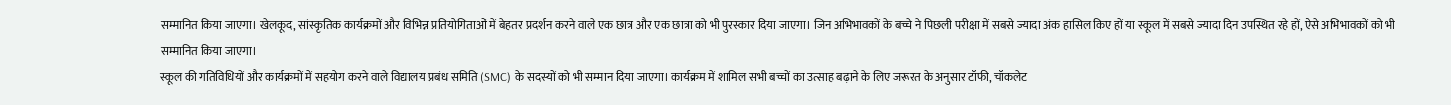सम्मानित किया जाएगा। खेलकूद, सांस्कृतिक कार्यक्रमों और विभिन्न प्रतियोगिताओं में बेहतर प्रदर्शन करने वाले एक छात्र और एक छात्रा को भी पुरस्कार दिया जाएगा। जिन अभिभावकों के बच्चे ने पिछली परीक्षा में सबसे ज्यादा अंक हासिल किए हों या स्कूल में सबसे ज्यादा दिन उपस्थित रहे हों, ऐसे अभिभावकों को भी सम्मानित किया जाएगा।
स्कूल की गतिविधियों और कार्यक्रमों में सहयोग करने वाले विद्यालय प्रबंध समिति (SMC) के सदस्यों को भी सम्मान दिया जाएगा। कार्यक्रम में शामिल सभी बच्चों का उत्साह बढ़ाने के लिए जरूरत के अनुसार टॉफी, चॉकलेट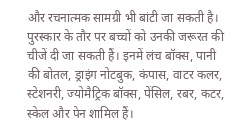और रचनात्मक सामग्री भी बांटी जा सकती है। पुरस्कार के तौर पर बच्चों को उनकी जरूरत की चीजें दी जा सकती हैं। इनमें लंच बॉक्स, पानी की बोतल, ड्राइंग नोटबुक, कंपास, वाटर कलर, स्टेशनरी, ज्योमैट्रिक बॉक्स, पेंसिल, रबर, कटर, स्केल और पेन शामिल हैं।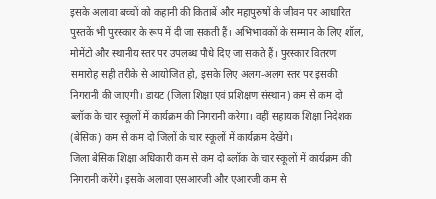इसके अलावा बच्चों को कहानी की किताबें और महापुरुषों के जीवन पर आधारित पुस्तकें भी पुरस्कार के रूप में दी जा सकती हैं। अभिभावकों के सम्मान के लिए शॉल, मोमेंटो और स्थानीय स्तर पर उपलब्ध पौधे दिए जा सकते हैं। पुरस्कार वितरण समारोह सही तरीके से आयोजित हो, इसके लिए अलग-अलग स्तर पर इसकी निगरानी की जाएगी। डायट (जिला शिक्षा एवं प्रशिक्षण संस्थान) कम से कम दो ब्लॉक के चार स्कूलों में कार्यक्रम की निगरानी करेगा। वहीं सहायक शिक्षा निदेशक (बेसिक) कम से कम दो जिलों के चार स्कूलों में कार्यक्रम देखेंगे।
जिला बेसिक शिक्षा अधिकारी कम से कम दो ब्लॉक के चार स्कूलों में कार्यक्रम की निगरानी करेंगे। इसके अलावा एसआरजी और एआरजी कम से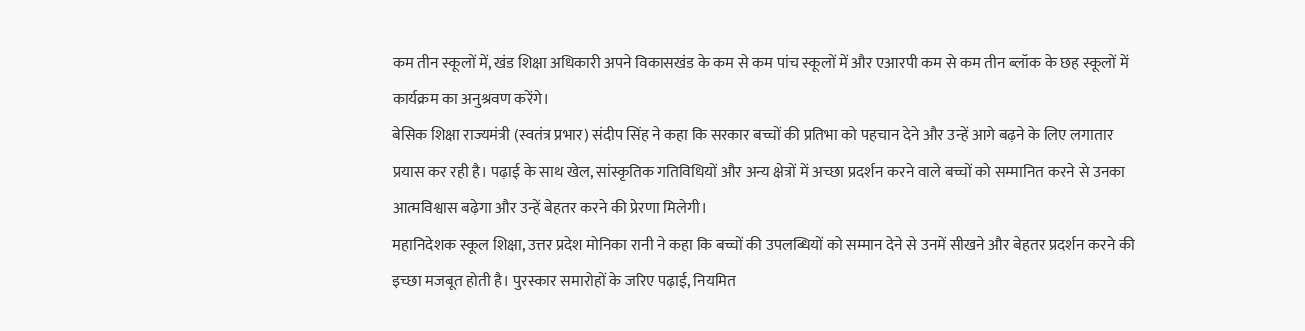कम तीन स्कूलों में, खंड शिक्षा अधिकारी अपने विकासखंड के कम से कम पांच स्कूलों में और एआरपी कम से कम तीन ब्लॉक के छह स्कूलों में कार्यक्रम का अनुश्रवण करेंगे।
बेसिक शिक्षा राज्यमंत्री (स्वतंत्र प्रभार) संदीप सिंह ने कहा कि सरकार बच्चों की प्रतिभा को पहचान देने और उन्हें आगे बढ़ने के लिए लगातार प्रयास कर रही है। पढ़ाई के साथ खेल, सांस्कृतिक गतिविधियों और अन्य क्षेत्रों में अच्छा प्रदर्शन करने वाले बच्चों को सम्मानित करने से उनका आत्मविश्वास बढ़ेगा और उन्हें बेहतर करने की प्रेरणा मिलेगी।
महानिदेशक स्कूल शिक्षा, उत्तर प्रदेश मोनिका रानी ने कहा कि बच्चों की उपलब्धियों को सम्मान देने से उनमें सीखने और बेहतर प्रदर्शन करने की इच्छा मजबूत होती है। पुरस्कार समारोहों के जरिए पढ़ाई, नियमित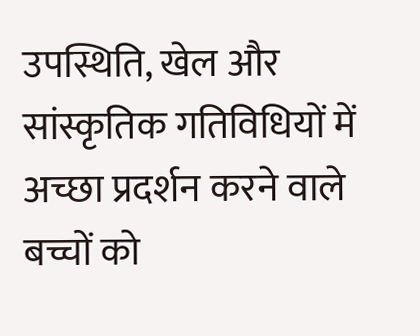उपस्थिति, खेल और सांस्कृतिक गतिविधियों में अच्छा प्रदर्शन करने वाले बच्चों को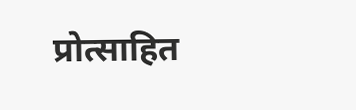प्रोत्साहित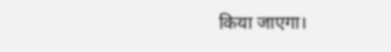किया जाएगा।